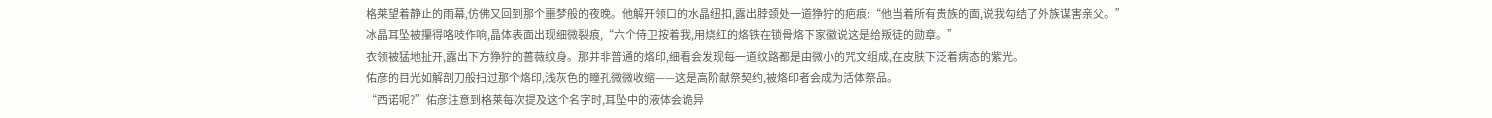格莱望着静止的雨幕,仿佛又回到那个噩梦般的夜晚。他解开领口的水晶纽扣,露出脖颈处一道狰狞的疤痕:“他当着所有贵族的面,说我勾结了外族谋害亲父。”
冰晶耳坠被攥得咯吱作响,晶体表面出现细微裂痕,“六个侍卫按着我,用烧红的烙铁在锁骨烙下家徽说这是给叛徒的勋章。”
衣领被猛地扯开,露出下方狰狞的蔷薇纹身。那并非普通的烙印,细看会发现每一道纹路都是由微小的咒文组成,在皮肤下泛着病态的紫光。
佑彦的目光如解剖刀般扫过那个烙印,浅灰色的瞳孔微微收缩——这是高阶献祭契约,被烙印者会成为活体祭品。
“西诺呢?”佑彦注意到格莱每次提及这个名字时,耳坠中的液体会诡异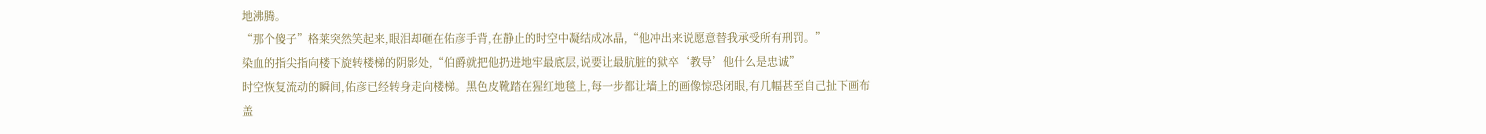地沸腾。
“那个傻子”格莱突然笑起来,眼泪却砸在佑彦手背,在静止的时空中凝结成冰晶,“他冲出来说愿意替我承受所有刑罚。”
染血的指尖指向楼下旋转楼梯的阴影处,“伯爵就把他扔进地牢最底层,说要让最肮脏的狱卒‘教导’他什么是忠诚”
时空恢复流动的瞬间,佑彦已经转身走向楼梯。黑色皮靴踏在猩红地毯上,每一步都让墙上的画像惊恐闭眼,有几幅甚至自己扯下画布盖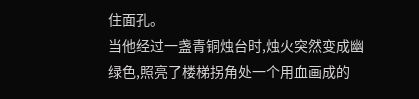住面孔。
当他经过一盏青铜烛台时,烛火突然变成幽绿色,照亮了楼梯拐角处一个用血画成的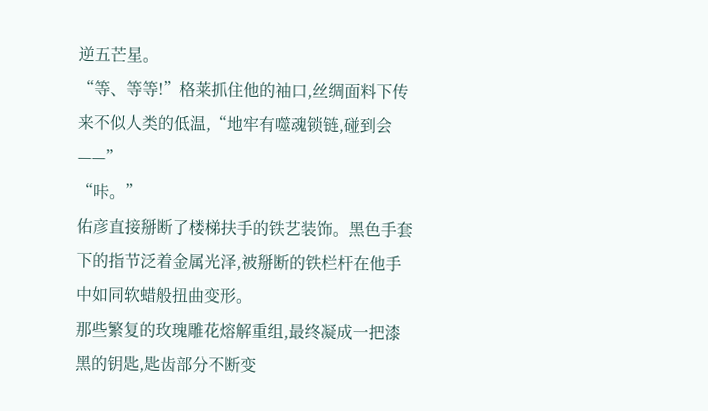逆五芒星。
“等、等等!”格莱抓住他的袖口,丝绸面料下传来不似人类的低温,“地牢有噬魂锁链,碰到会——”
“咔。”
佑彦直接掰断了楼梯扶手的铁艺装饰。黑色手套下的指节泛着金属光泽,被掰断的铁栏杆在他手中如同软蜡般扭曲变形。
那些繁复的玫瑰雕花熔解重组,最终凝成一把漆黑的钥匙,匙齿部分不断变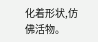化着形状,仿佛活物。